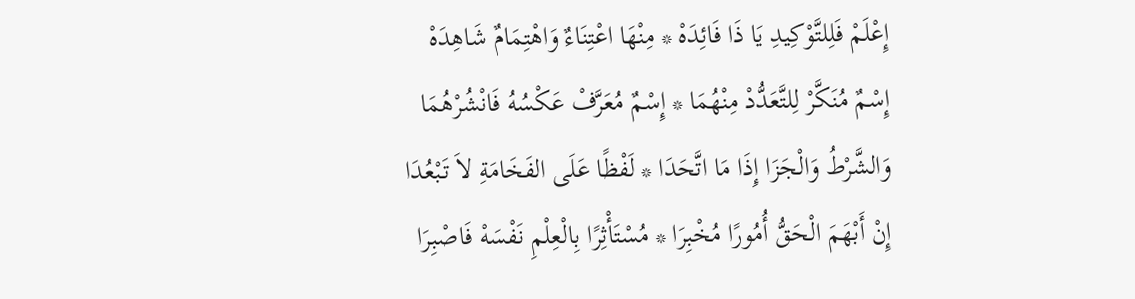إِعْلَمْ فَلِلتَّوْكِيدِ يَا ذَا فَائِدَهْ * مِنْهَا اعْتِنَاءٌ وَاهْتِمَامٌ شَاهِدَهْ
إِسْمٌ مُنَكَّرْ لِلتَّعَدُّدْ مِنْهُمَا * إِسْمٌ مُعَرَّفْ عَكْسُهُ فَانْشُرْهُمَا
وَالشَّرْطُ وَالْجَزَا إِذَا مَا اتَّحَدَا * لَفْظًا عَلَى الفَخَامَةِ لاَ تَبْعُدَا
إِنْ أَبْهَمَ الْحَقُّ أُمُورًا مُخْبِرَا * مُسْتَأْثِرًا بِالْعِلْمِ نَفْسَهْ فَاصْبِرَا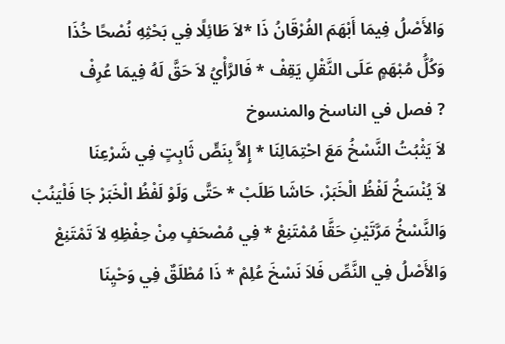وَالأَصْلُ فِيمَا أَبْهَمَ الفُرْقَانُ ذَا *لاَ طَائِلًا فِي بَحْثِهِ نُصْحًا خُذَا
وَكُلُّ مُبْهَمٍ عَلَى النَّقْلِ يَقِفْ * فَالرَّأْيُ لاَ حَقَّ لَهُ فِيمَا عُرِفْ
? فصل في الناسخ والمنسوخ
لاَ يَثْبُتُ النَّسْخُ مَعَ احْتِمَالِنَا * إِلاَّ بِنَصٍّ ثَابِتٍ فِي شَرْعِنَا
لاَ يُنْسَخُ لَفْظُ الْخَبَرْ، حَاشَا طَلَبْ * حَتَّى وَلَوْ لَفْظُ الْخَبَرْ جَا فَلْيَنُبْ
وَالنَّسْخُ مَرَّتَيْنِ حَقَّا مُمْتَنِعْ * فِي مُصْحَفٍ مِنْ حِفْظِهِ لاَ تَمْتَنِعْ
وَالأَصْلُ فِي النَّصِّ فَلاَ نَسْخَ عُلِمْ * ذَا مُطْلَقٌ فِي وَحْيِنَا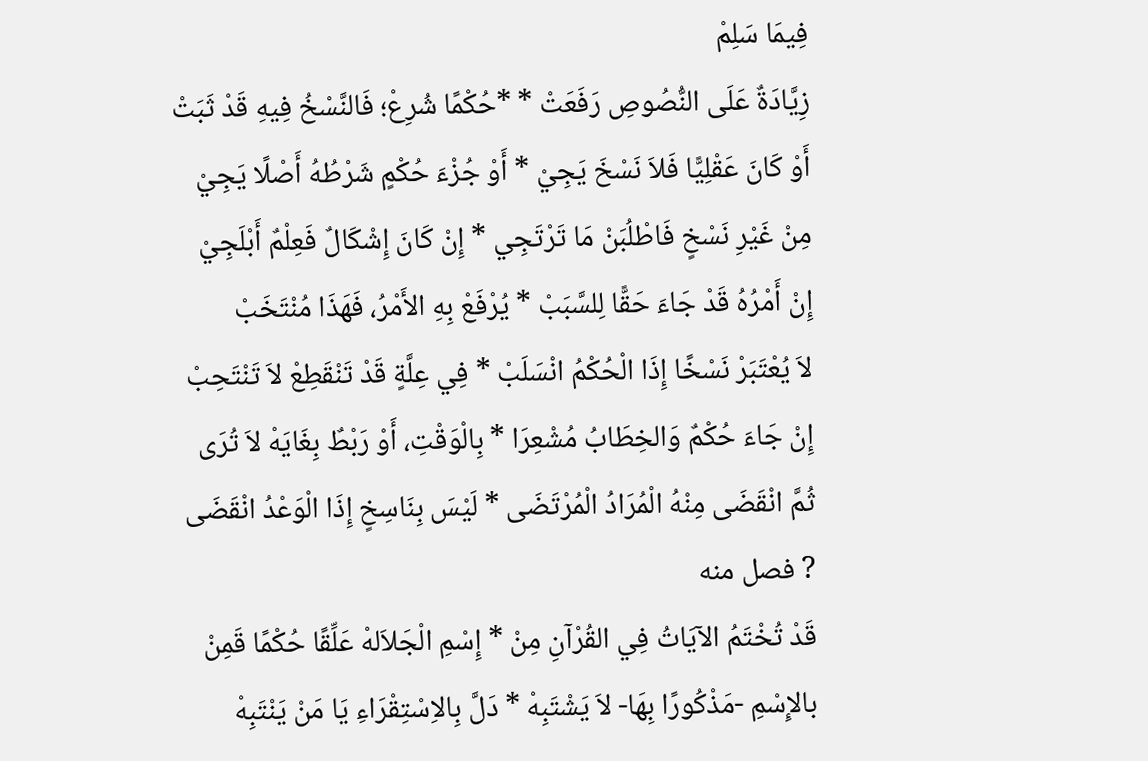فِيمَا سَلِمْ
زِيَّادَةٌ عَلَى النُّصُوصِ رَفَعَتْ * *حُكْمًا شُرِعْ؛ فَالنَّسْخُ فِيهِ قَدْ ثَبَتْ
أَوْ كَانَ عَقْلِيًّا فَلاَ نَسْخَ يَجِيْ * أَوْ جُزْءَ حُكْمٍ شَرْطُهُ أَصْلًا يَجِيْ
مِنْ غَيْرِ نَسْخٍ فَاطْلُبَنْ مَا تَرْتَجِي * إِنْ كَانَ إِشْكَالٌ فَعِلْمٌ أَبْلَجِيْ
إِنْ أَمْرُهُ قَدْ جَاءَ حَقًّا لِلسَّبَبْ * يُرْفَعْ بِهِ الأَمْرُ، فَهَذَا مُنْتَخَبْ
لاَ يُعْتَبَرْ نَسْخًا إِذَا الْحُكْمُ انْسَلَبْ * فِي عِلَّةٍ قَدْ تَنْقَطِعْ لاَ تَنْتَحِبْ
إِنْ جَاءَ حُكْمٌ وَالخِطَابُ مُشْعِرَا * بِالْوَقْتِ، أَوْ رَبْطٌ بِغَايَهْ لاَ تُرَى
ثُمَّ انْقَضَى مِنْهُ الْمُرَادُ الْمُرْتَضَى * لَيْسَ بِنَاسِخٍ إِذَا الْوَعْدُ انْقَضَى
? فصل منه
قَدْ تُخْتَمُ الآيَاتُ فِي القُرْآنِ مِنْ * إِسْمِ الْجَلاَلهْ عَلِّقًا حُكْمًا قَمِنْ
بالإِسْمِ -مَذْكُورًا بِهَا- لاَ يَشْتَبِهْ * دَلَّ بِالاِسْتِقْرَاءِ يَا مَنْ يَنْتَبِهْ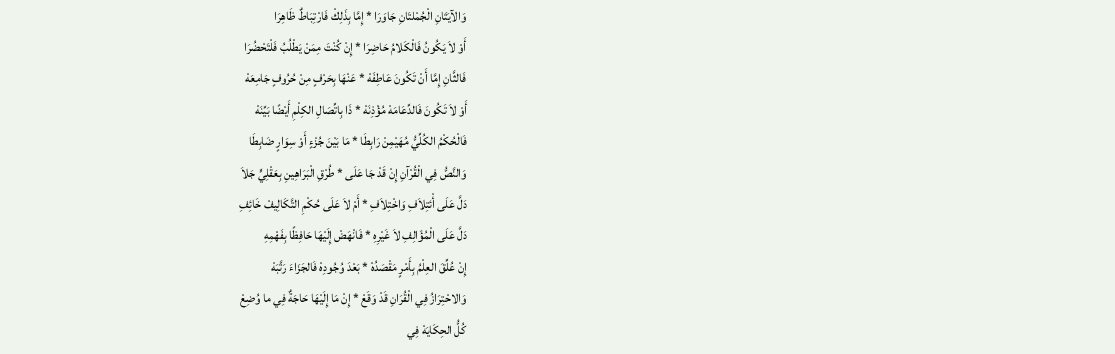وَالآيَتَانِ الْجُمْلتَانِ جَاوَرَا * إِمَّا بِذَلِكْ فَارْتِبَاطٌ ظَاهِرَا
أَوْ لاَ يَكُونُ فَالْكَلامُ حَاضِرَا * إِنْ كُنْتَ مِمَنْ يَطْلُبُ فَلْتَحْضُرَا
فَالثَّانِ إِمَّا أَنْ تَكُونَ عَاطِفَهْ * عَنْهَا بِحَرْفٍ مِنْ حُرُوفٍ جَامِعَهْ
أَوْ لاَ تَكُونَ فَالدِّعَامَهْ مُؤْذِنَهْ * ذَا بِاتِّصَالِ الكِلْمِ أَيْضًا بَيِّنَهْ
فَالْحُكْمُ الكُلِّيُّ مُهَيْمِنْ رَابِطَا * مَا بَيْنَ جُزْءٍ أَوْ سِوَارٍ ضَابِطَا
وَالنَّصُّ فِي الْقُرْآنِ إِنْ قَدْ جَا عَلَى * طُرْقِ الْبَرَاهِينِ بِعَقْلِيٍّ جَلاَ
دَلَّ عَلَى أْئتِلاَفِ وَاخْتِلاَفِ * أَمْ لاَ عَلَى حُكْمِ التَّكَالِيفْ خَائِفِ
دَلَّ عَلَى الْمُؤَالِفِ لاَ غَيْرِهِ * فَانْهَضْ إِلَيْهَا حَافِظًا بِفَهْمِهِ
إِنْ عُلِّقَ العِلْمُ بِأَمْرٍ مَقْصَدُهْ * بَعْدَ وُجُودِهْ فَالجَزَاءَ رَتَّبَهْ
وَالاحْتِرَازُ فِي الْقُرَانِ قَدْ وَقَعْ * إِنْ مَا إِلَيْهَا حَاجَةٌ فِي ما وُضِعْ
كُلُّ الحِكَايَهْ فِي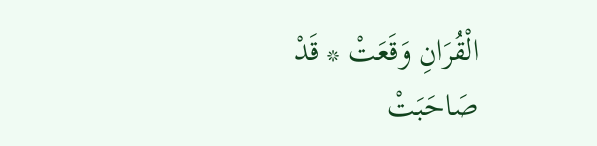الْقُرَانِ وَقَعَتْ * قَدْ صَاحَبَتْ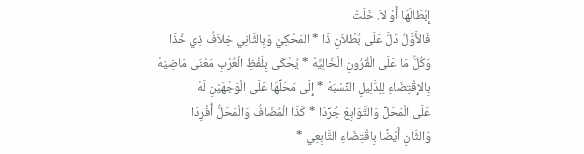إِبْطَالَهَا أَوْ لاَ. خَلَتْ
فَالأَوَّلُ دَلَّ عَلَى بُطْلاَنِ ذَا * المَحْكِيْ وَبِالثَّانِي خِلاَفُ ذِي خُذَا
وَكُلُّ مَا عَلَى الْقُرُونِ الْخَالِيَّهْ * يُحْكَى بِلَفْظِ الْعُرْبِ مَعْنَى مَاضِيَهْ
بِالإِقْتِضَاءِ لِلِدَّلِيلِ النِّسْبَهْ * إِلَى مَحَلِّهَا عَلَى الْوَجْهَيْنِ لَهْ
عَلَى الْمَحَلِّ وَالتَّوَابِعْ جُرِّدَا * كَذَا الْمُضَافُ وَالْمَحَلُّ أُفْرِدَا
وَالثَّانِ أَيْضًا بِاقْتِضَاءِ التَّابِعِي *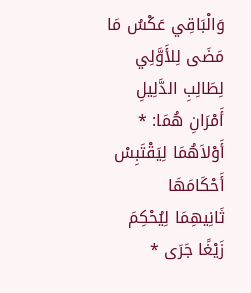وَالْبَاقِي عَكْسُ مَا مَضَى لِلأَوَّلِي
لِطَالِبِ الدَّلِيلِ أَمْرَانِ هُمَا: * أَوْلاَهُمَا لِيَقْتَبِسْ أَحْكَامَهَا
ثَانِيهِمَا لِيُحْكِمَ زَيْغًا جَرَى *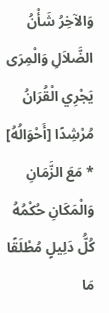وَالآخِرُ شَأْنُ الضَّلاَلِ وَالْمِرَى
يَجْرِي الْقُرَانُ مُرْشِدًا [أَحْوَالُهُ] * مَعَ الزَّمَانِ وَالْمَكَانِ حُكْمُهُ
كُلُّ دَلِيلٍ مُطْلَقًا مَا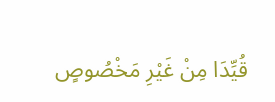قُيِّدَا مِنْ غَيْرِ مَخْصُوصٍ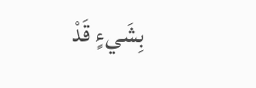بِشَيءٍ قَدْ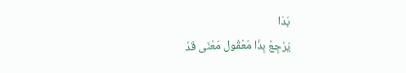بَدَا
يَرْجِعْ بِذَا مَعْقُول مَعْنَى قَدْ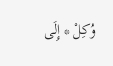وُكِلْ * إِلَى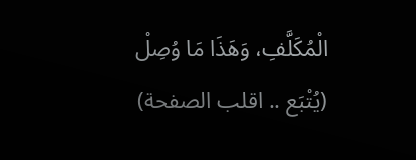الْمُكَلَّفِ، وَهَذَا مَا وُصِلْ
(يُتْبَع .. اقلب الصفحة)